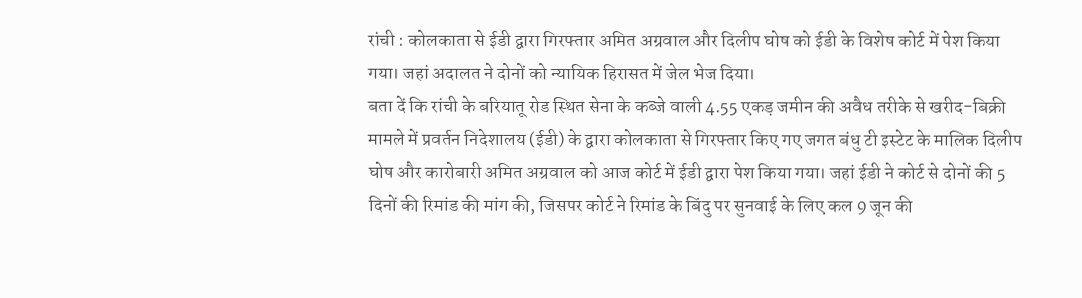रांची : कोलकाता से ईडी द्वारा गिरफ्तार अमित अग्रवाल और दिलीप घोष को ईडी के विशेष कोर्ट में पेश किया गया। जहां अदालत ने दोनों को न्यायिक हिरासत में जेल भेज दिया।
बता दें कि रांची के बरियातू रोड स्थित सेना के कब्जे वाली 4.55 एकड़ जमीन की अवैध तरीके से खरीद-बिक्री मामले में प्रवर्तन निदेशालय (ईडी) के द्वारा कोलकाता से गिरफ्तार किए गए जगत बंधु टी इस्टेट के मालिक दिलीप घोष और कारोबारी अमित अग्रवाल को आज कोर्ट में ईडी द्वारा पेश किया गया। जहां ईडी ने कोर्ट से दोनों की 5 दिनों की रिमांड की मांग की, जिसपर कोर्ट ने रिमांड के बिंदु पर सुनवाई के लिए कल 9 जून की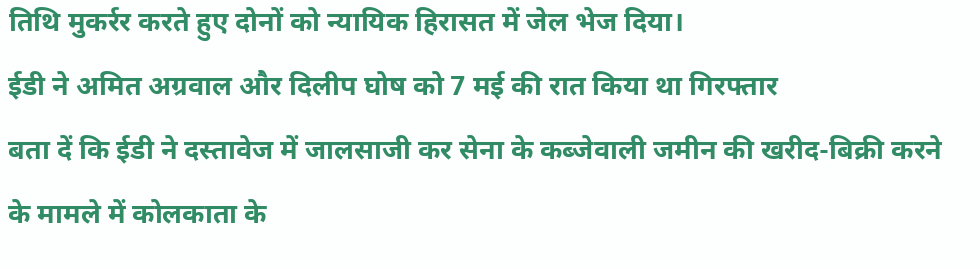तिथि मुकर्रर करते हुए दोनों को न्यायिक हिरासत में जेल भेज दिया।
ईडी ने अमित अग्रवाल और दिलीप घोष को 7 मई की रात किया था गिरफ्तार
बता दें कि ईडी ने दस्तावेज में जालसाजी कर सेना के कब्जेवाली जमीन की खरीद-बिक्री करने के मामले में कोलकाता के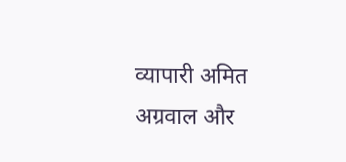व्यापारी अमित अग्रवाल और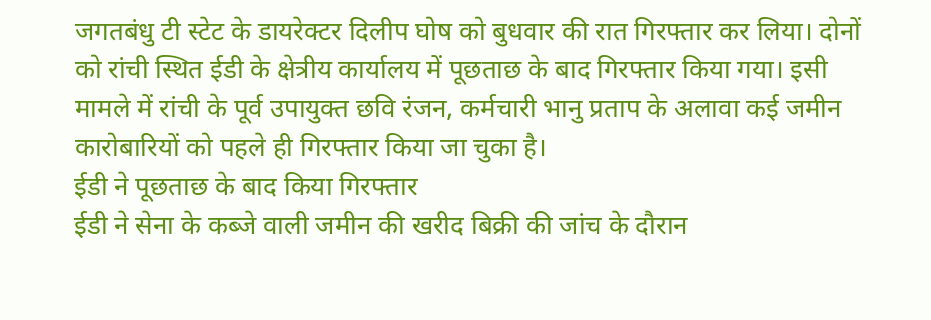जगतबंधु टी स्टेट के डायरेक्टर दिलीप घोष को बुधवार की रात गिरफ्तार कर लिया। दोनों को रांची स्थित ईडी के क्षेत्रीय कार्यालय में पूछताछ के बाद गिरफ्तार किया गया। इसी मामले में रांची के पूर्व उपायुक्त छवि रंजन, कर्मचारी भानु प्रताप के अलावा कई जमीन कारोबारियों को पहले ही गिरफ्तार किया जा चुका है।
ईडी ने पूछताछ के बाद किया गिरफ्तार
ईडी ने सेना के कब्जे वाली जमीन की खरीद बिक्री की जांच के दौरान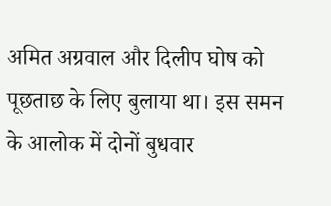अमित अग्रवाल और दिलीप घोष को पूछताछ के लिए बुलाया था। इस समन के आलोक में दोनों बुधवार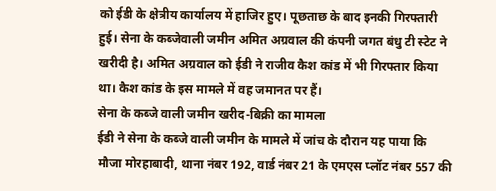को ईडी के क्षेत्रीय कार्यालय में हाजिर हुए। पूछताछ के बाद इनकी गिरफ्तारी हुई। सेना के कब्जेवाली जमीन अमित अग्रवाल की कंपनी जगत बंधु टी स्टेट ने खरीदी है। अमित अग्रवाल को ईडी ने राजीव कैश कांड में भी गिरफ्तार किया था। कैश कांड के इस मामले में वह जमानत पर हैं।
सेना के कब्जे वाली जमीन खरीद-बिक्री का मामला
ईडी ने सेना के कब्जे वाली जमीन के मामले में जांच के दौरान यह पाया कि मौजा मोरहाबादी, थाना नंबर 192, वार्ड नंबर 21 के एमएस प्लॉट नंबर 557 की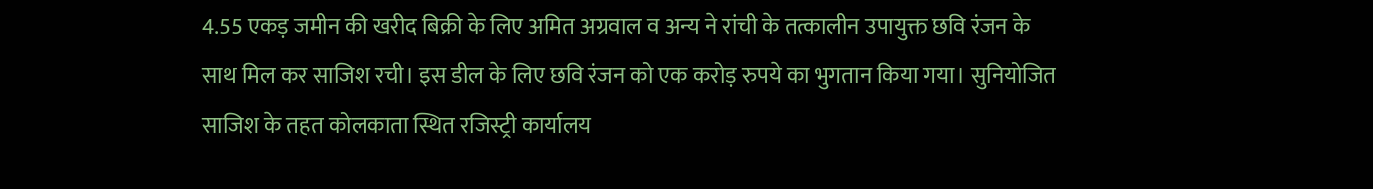4.55 एकड़ जमीन की खरीद बिक्री के लिए अमित अग्रवाल व अन्य ने रांची के तत्कालीन उपायुक्त छवि रंजन के साथ मिल कर साजिश रची। इस डील के लिए छवि रंजन को एक करोड़ रुपये का भुगतान किया गया। सुनियोजित साजिश के तहत कोलकाता स्थित रजिस्ट्री कार्यालय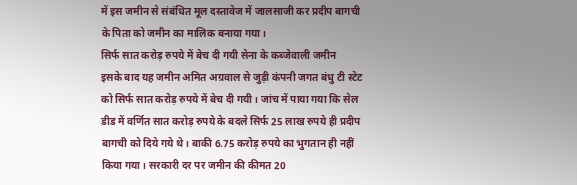में इस जमीन से संबंधित मूल दस्तावेज में जालसाजी कर प्रदीप बागची के पिता को जमीन का मालिक बनाया गया।
सिर्फ सात करोड़ रुपये में बेच दी गयी सेना के कब्जेवाली जमीन
इसके बाद यह जमीन अमित अग्रवाल से जुड़ी कंपनी जगत बंधु टी स्टेट को सिर्फ सात करोड़ रुपये में बेच दी गयी। जांच में पाया गया कि सेल डीड में वर्णित सात करोड़ रुपये के बदले सिर्फ 25 लाख रुपये ही प्रदीप बागची को दिये गये थे। बाकी 6.75 करोड़ रुपये का भुगतान ही नहीं किया गया। सरकारी दर पर जमीन की कीमत 20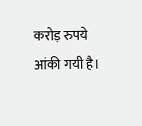करोड़ रुपये आंकी गयी है।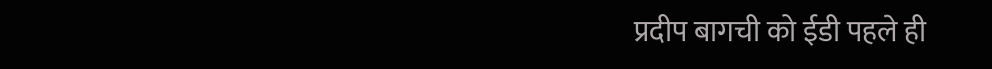प्रदीप बागची को ईडी पहले ही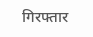गिरफ्तार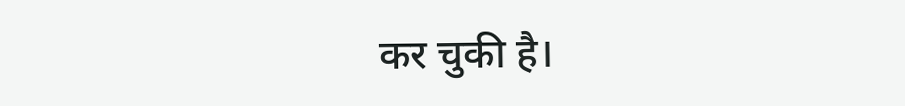कर चुकी है।